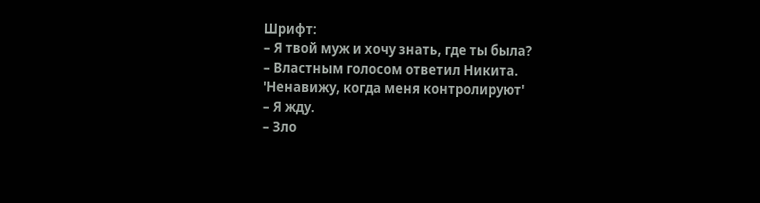Шрифт:
– Я твой муж и хочу знать, где ты была?
– Властным голосом ответил Никита.
'Ненавижу, когда меня контролируют'
– Я жду.
– Зло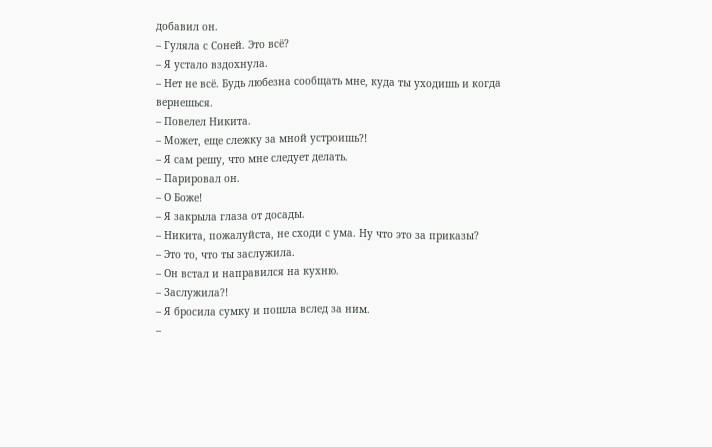добавил он.
– Гуляла с Соней. Это всё?
– Я устало вздохнула.
– Нет не всё. Будь любезна сообщать мне, куда ты уходишь и когда вернешься.
– Повелел Никита.
– Может, еще слежку за мной устроишь?!
– Я сам решу, что мне следует делать.
– Парировал он.
– О Боже!
– Я закрыла глаза от досады.
– Никита, пожалуйста, не сходи с ума. Ну что это за приказы?
– Это то, что ты заслужила.
– Он встал и направился на кухню.
– Заслужила?!
– Я бросила сумку и пошла вслед за ним.
–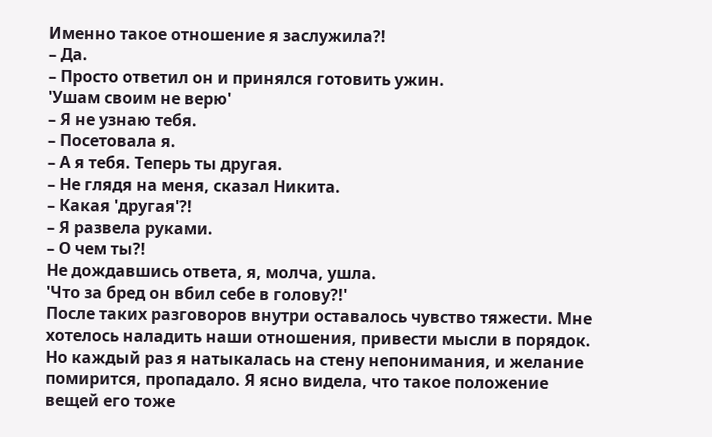Именно такое отношение я заслужила?!
– Да.
– Просто ответил он и принялся готовить ужин.
'Ушам своим не верю'
– Я не узнаю тебя.
– Посетовала я.
– А я тебя. Теперь ты другая.
– Не глядя на меня, сказал Никита.
– Какая 'другая'?!
– Я развела руками.
– О чем ты?!
Не дождавшись ответа, я, молча, ушла.
'Что за бред он вбил себе в голову?!'
После таких разговоров внутри оставалось чувство тяжести. Мне хотелось наладить наши отношения, привести мысли в порядок. Но каждый раз я натыкалась на стену непонимания, и желание помирится, пропадало. Я ясно видела, что такое положение вещей его тоже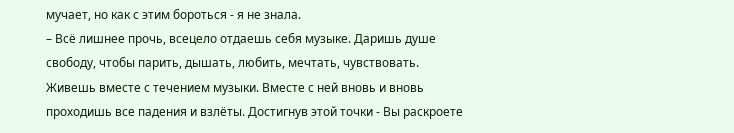мучает, но как с этим бороться - я не знала.
– Всё лишнее прочь, всецело отдаешь себя музыке. Даришь душе свободу, чтобы парить, дышать, любить, мечтать, чувствовать. Живешь вместе с течением музыки. Вместе с ней вновь и вновь проходишь все падения и взлёты. Достигнув этой точки - Вы раскроете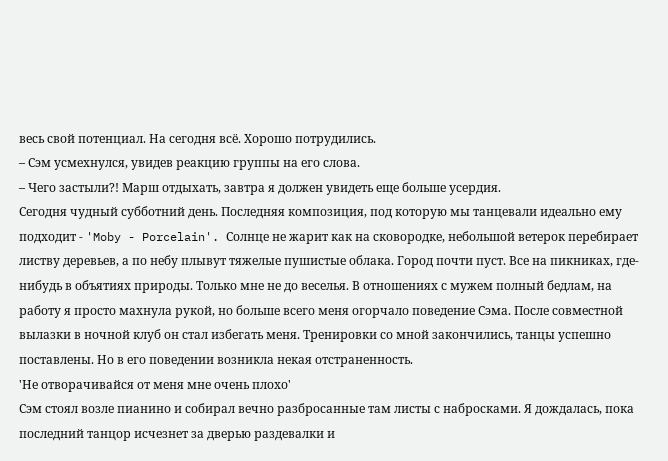весь свой потенциал. На сегодня всё. Хорошо потрудились.
– Сэм усмехнулся, увидев реакцию группы на его слова.
– Чего застыли?! Марш отдыхать, завтра я должен увидеть еще больше усердия.
Сегодня чудный субботний день. Последняя композиция, под которую мы танцевали идеально ему подходит - 'Moby - Porcelain'. Солнце не жарит как на сковородке, небольшой ветерок перебирает листву деревьев, а по небу плывут тяжелые пушистые облака. Город почти пуст. Все на пикниках, где-нибудь в объятиях природы. Только мне не до веселья. В отношениях с мужем полный бедлам, на работу я просто махнула рукой, но больше всего меня огорчало поведение Сэма. После совместной вылазки в ночной клуб он стал избегать меня. Тренировки со мной закончились, танцы успешно поставлены. Но в его поведении возникла некая отстраненность.
'Не отворачивайся от меня мне очень плохо'
Сэм стоял возле пианино и собирал вечно разбросанные там листы с набросками. Я дождалась, пока последний танцор исчезнет за дверью раздевалки и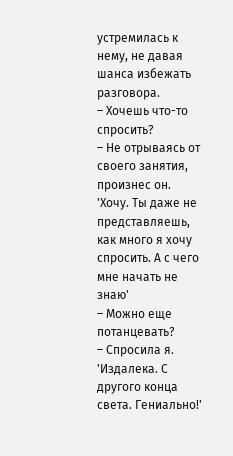устремилась к нему, не давая шанса избежать разговора.
– Хочешь что-то спросить?
– Не отрываясь от своего занятия, произнес он.
'Хочу. Ты даже не представляешь, как много я хочу спросить. А с чего мне начать не знаю'
– Можно еще потанцевать?
– Спросила я.
'Издалека. С другого конца света. Гениально!'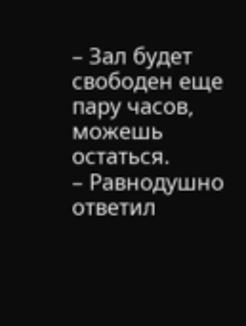– Зал будет свободен еще пару часов, можешь остаться.
– Равнодушно ответил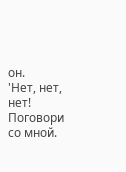он.
'Нет, нет, нет! Поговори со мной.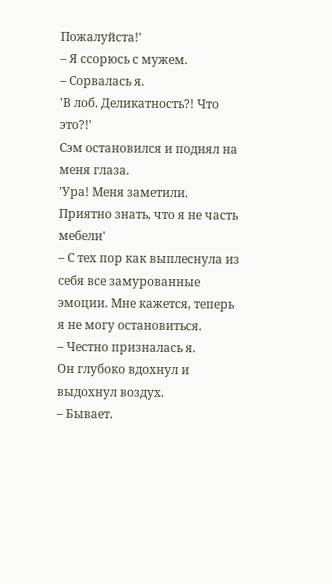Пожалуйста!'
– Я ссорюсь с мужем.
– Сорвалась я.
'В лоб. Деликатность?! Что это?!'
Сэм остановился и поднял на меня глаза.
'Ура! Меня заметили. Приятно знать, что я не часть мебели'
– С тех пор как выплеснула из себя все замурованные эмоции. Мне кажется, теперь я не могу остановиться.
– Честно призналась я.
Он глубоко вдохнул и выдохнул воздух.
– Бывает.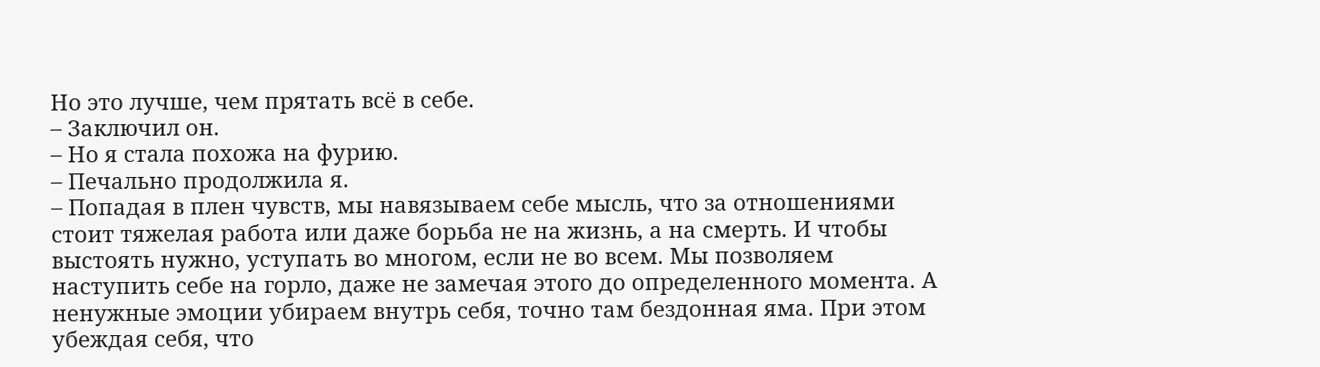Но это лучше, чем прятать всё в себе.
– Заключил он.
– Но я стала похожа на фурию.
– Печально продолжила я.
– Попадая в плен чувств, мы навязываем себе мысль, что за отношениями стоит тяжелая работа или даже борьба не на жизнь, а на смерть. И чтобы выстоять нужно, уступать во многом, если не во всем. Мы позволяем наступить себе на горло, даже не замечая этого до определенного момента. А ненужные эмоции убираем внутрь себя, точно там бездонная яма. При этом убеждая себя, что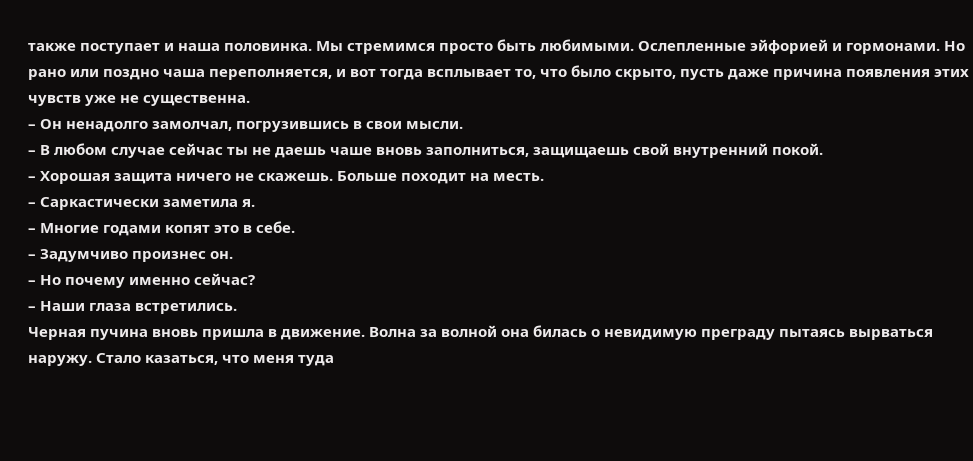также поступает и наша половинка. Мы стремимся просто быть любимыми. Ослепленные эйфорией и гормонами. Но рано или поздно чаша переполняется, и вот тогда всплывает то, что было скрыто, пусть даже причина появления этих чувств уже не существенна.
– Он ненадолго замолчал, погрузившись в свои мысли.
– В любом случае сейчас ты не даешь чаше вновь заполниться, защищаешь свой внутренний покой.
– Хорошая защита ничего не скажешь. Больше походит на месть.
– Саркастически заметила я.
– Многие годами копят это в себе.
– Задумчиво произнес он.
– Но почему именно сейчас?
– Наши глаза встретились.
Черная пучина вновь пришла в движение. Волна за волной она билась о невидимую преграду пытаясь вырваться наружу. Стало казаться, что меня туда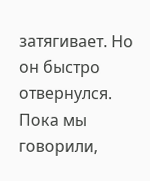затягивает. Но он быстро отвернулся.
Пока мы говорили,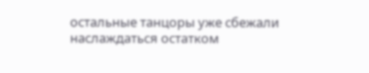остальные танцоры уже сбежали наслаждаться остатком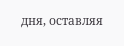дня, оставляя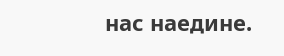нас наедине.